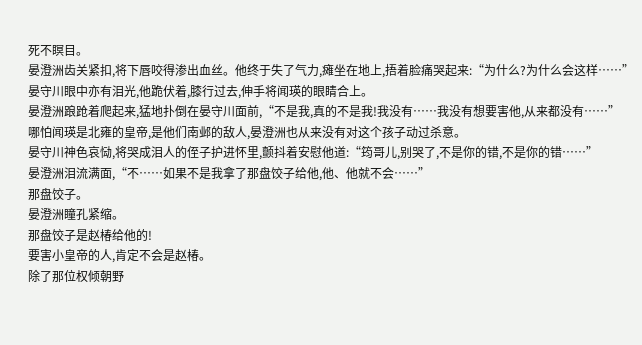死不瞑目。
晏澄洲齿关紧扣,将下唇咬得渗出血丝。他终于失了气力,瘫坐在地上,捂着脸痛哭起来:“为什么?为什么会这样……”
晏守川眼中亦有泪光,他跪伏着,膝行过去,伸手将闻瑛的眼睛合上。
晏澄洲踉跄着爬起来,猛地扑倒在晏守川面前,“不是我,真的不是我!我没有……我没有想要害他,从来都没有……”
哪怕闻瑛是北雍的皇帝,是他们南邺的敌人,晏澄洲也从来没有对这个孩子动过杀意。
晏守川神色哀恸,将哭成泪人的侄子护进怀里,颤抖着安慰他道:“筠哥儿,别哭了,不是你的错,不是你的错……”
晏澄洲泪流满面,“不……如果不是我拿了那盘饺子给他,他、他就不会……”
那盘饺子。
晏澄洲瞳孔紧缩。
那盘饺子是赵椿给他的!
要害小皇帝的人,肯定不会是赵椿。
除了那位权倾朝野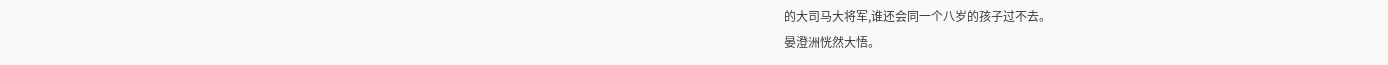的大司马大将军,谁还会同一个八岁的孩子过不去。
晏澄洲恍然大悟。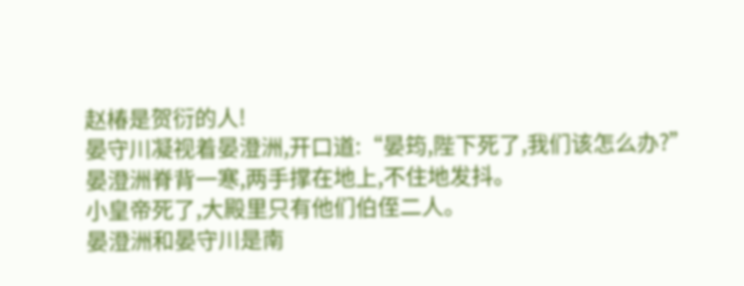赵椿是贺衍的人!
晏守川凝视着晏澄洲,开口道:“晏筠,陛下死了,我们该怎么办?”
晏澄洲脊背一寒,两手撑在地上,不住地发抖。
小皇帝死了,大殿里只有他们伯侄二人。
晏澄洲和晏守川是南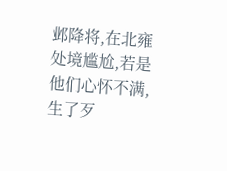邺降将,在北雍处境尴尬,若是他们心怀不满,生了歹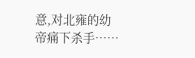意,对北雍的幼帝痛下杀手……